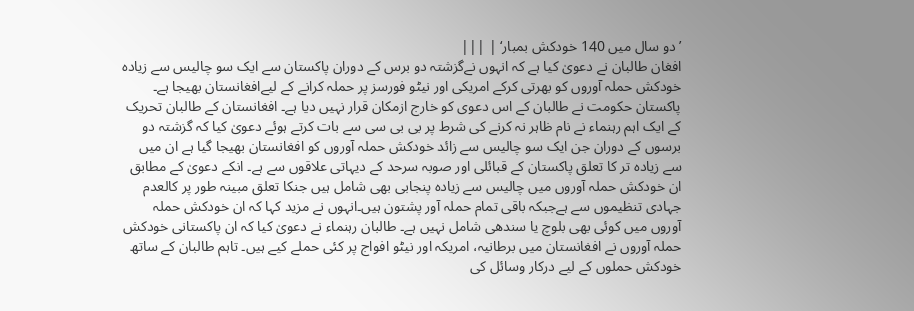’دو سال میں 140 خودکش بمبار‘ | |||
افغان طالبان نے دعویٰ کیا ہے کہ انہوں نےگزشتہ دو برس کے دوران پاکستان سے ایک سو چالیس سے زیادہ خودکش حملہ آوروں کو بھرتی کرکے امریکی اور نیٹو فورسز پر حملہ کرانے کے لیےافغانستان بھیجا ہے۔ پاکستان حکومت نے طالبان کے اس دعوی کو خارج ازمکان قرار نہیں دیا ہے۔ افغانستان کے طالبان تحریک کے ایک اہم رہنماء نے نام ظاہر نہ کرنے کی شرط پر بی بی سی سے بات کرتے ہوئے دعویٰ کیا کہ گزشتہ دو برسوں کے دوران جن ایک سو چالیس سے زائد خودکش حملہ آوروں کو افغانستان بھیجا گیا ہے ان میں سے زیادہ تر کا تعلق پاکستان کے قبائلی اور صوبہ سرحد کے دیہاتی علاقوں سے ہے۔ انکے دعویٰ کے مطابق ان خودکش حملہ آوروں میں چالیس سے زیادہ پنجابی بھی شامل ہیں جنکا تعلق مبینہ طور پر کالعدم جہادی تنظیموں سے ہےجبکہ باقی تمام حملہ آور پشتون ہیں۔انہوں نے مزید کہا کہ ان خودکش حملہ آوروں میں کوئی بھی بلوچ یا سندھی شامل نہیں ہے۔ طالبان رہنماء نے دعویٰ کیا کہ ان پاکستانی خودکش حملہ آوروں نے افغانستان میں برطانیہ، امریکہ اور نیٹو افواج پر کئی حملے کیے ہیں۔ تاہم طالبان کے ساتھ خودکش حملوں کے لیے درکار وسائل کی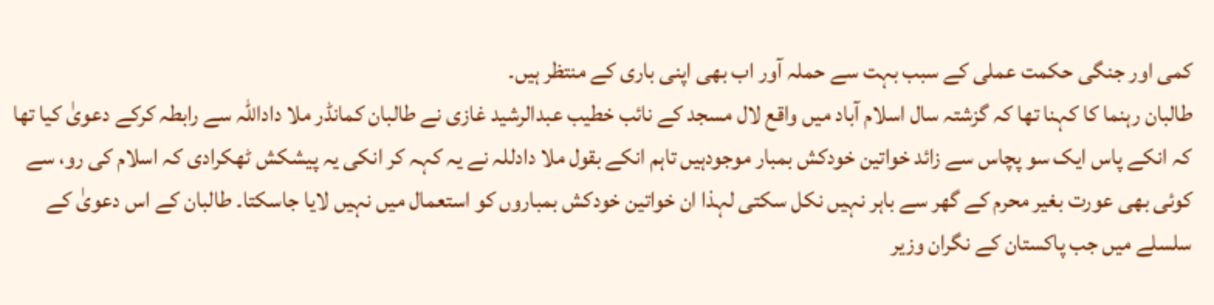کمی اور جنگی حکمت عملی کے سبب بہت سے حملہ آور اب بھی اپنی باری کے منتظر ہیں۔
طالبان رہنما کا کہنا تھا کہ گزشتہ سال اسلام آباد میں واقع لال مسجد کے نائب خطیب عبدالرشید غازی نے طالبان کمانڈر ملا داداللہ سے رابطہ کرکے دعویٰ کیا تھا کہ انکے پاس ایک سو پچاس سے زائد خواتین خودکش بمبار موجودہیں تاہم انکے بقول ملا دادللہ نے یہ کہہ کر انکی یہ پیشکش ٹھکرادی کہ اسلام کی رو، سے کوئی بھی عورت بغیر محرم کے گھر سے باہر نہیں نکل سکتی لہذا ان خواتین خودکش بمباروں کو استعمال میں نہیں لایا جاسکتا۔ طالبان کے اس دعویٰ کے سلسلے میں جب پاکستان کے نگران وزیر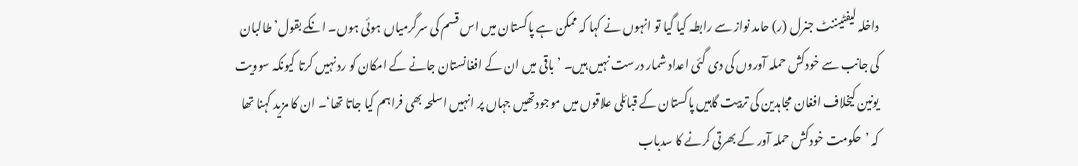داخلہ لیفٹیننٹ جنرل (ر) حامد نواز سے رابطہ کیا گیا تو انہوں نے کہا کہ ممکن ہے پاکستان میں اس قسم کی سرگرمیاں ہوئی ہوں۔ انکے بقول’ طالبان کی جانب سے خودکش حملہ آوروں کی دی گئی اعداد شمار درست نہیں ہیں۔ ’باقی میں ان کے افغانستان جانے کے امکان کو رد نہیں کرتا کیونکہ سوویت یونین کیخلاف افغان مجاہدین کی تربیت گاہیں پاکستان کے قبائلی علاقوں میں موجودتھیں جہاں پر انہیں اسلحہ بھی فراہم کیا جاتا تھا‘۔ ان کا مزید کہنا تھا کہ ’حکومت خودکش حملہ آور کے بھرتی کرنے کا سدباب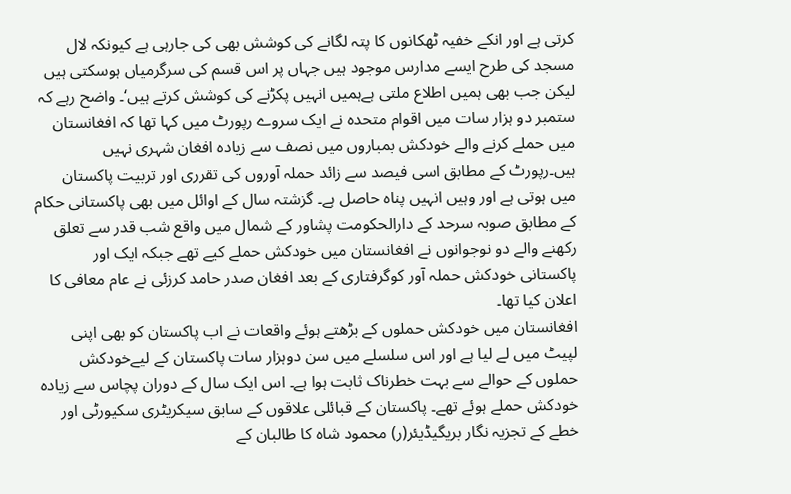کرتی ہے اور انکے خفیہ ٹھکانوں کا پتہ لگانے کی کوشش بھی کی جارہی ہے کیونکہ لال مسجد کی طرح ایسے مدارس موجود ہیں جہاں پر اس قسم کی سرگرمیاں ہوسکتی ہیں لیکن جب بھی ہمیں اطلاع ملتی ہےہمیں انہیں پکڑنے کی کوشش کرتے ہیں‘۔ واضح رہے کہ ستمبر دو ہزار سات میں اقوام متحدہ نے ایک سروے رپورٹ میں کہا تھا کہ افغانستان میں حملے کرنے والے خودکش بمباروں میں نصف سے زیادہ افغان شہری نہیں ہیں۔رپورٹ کے مطابق اسی فیصد سے زائد حملہ آوروں کی تقرری اور تربیت پاکستان میں ہوتی ہے اور وہیں انہیں پناہ حاصل ہے۔ گزشتہ سال کے اوائل میں بھی پاکستانی حکام کے مطابق صوبہ سرحد کے دارالحکومت پشاور کے شمال میں واقع شب قدر سے تعلق رکھنے والے دو نوجوانوں نے افغانستان میں خودکش حملے کیے تھے جبکہ ایک اور پاکستانی خودکش حملہ آور کوگرفتاری کے بعد افغان صدر حامد کرزئی نے عام معافی کا اعلان کیا تھا۔
افغانستان میں خودکش حملوں کے بڑھتے ہوئے واقعات نے اب پاکستان کو بھی اپنی لپیٹ میں لے لیا ہے اور اس سلسلے میں سن دوہزار سات پاکستان کے لیےخودکش حملوں کے حوالے سے بہت خطرناک ثابت ہوا ہے۔ اس ایک سال کے دوران پچاس سے زیادہ خودکش حملے ہوئے تھے۔ پاکستان کے قبائلی علاقوں کے سابق سیکریٹری سکیورٹی اور خطے کے تجزیہ نگار بریگیڈیئر(ر) محمود شاہ کا طالبان کے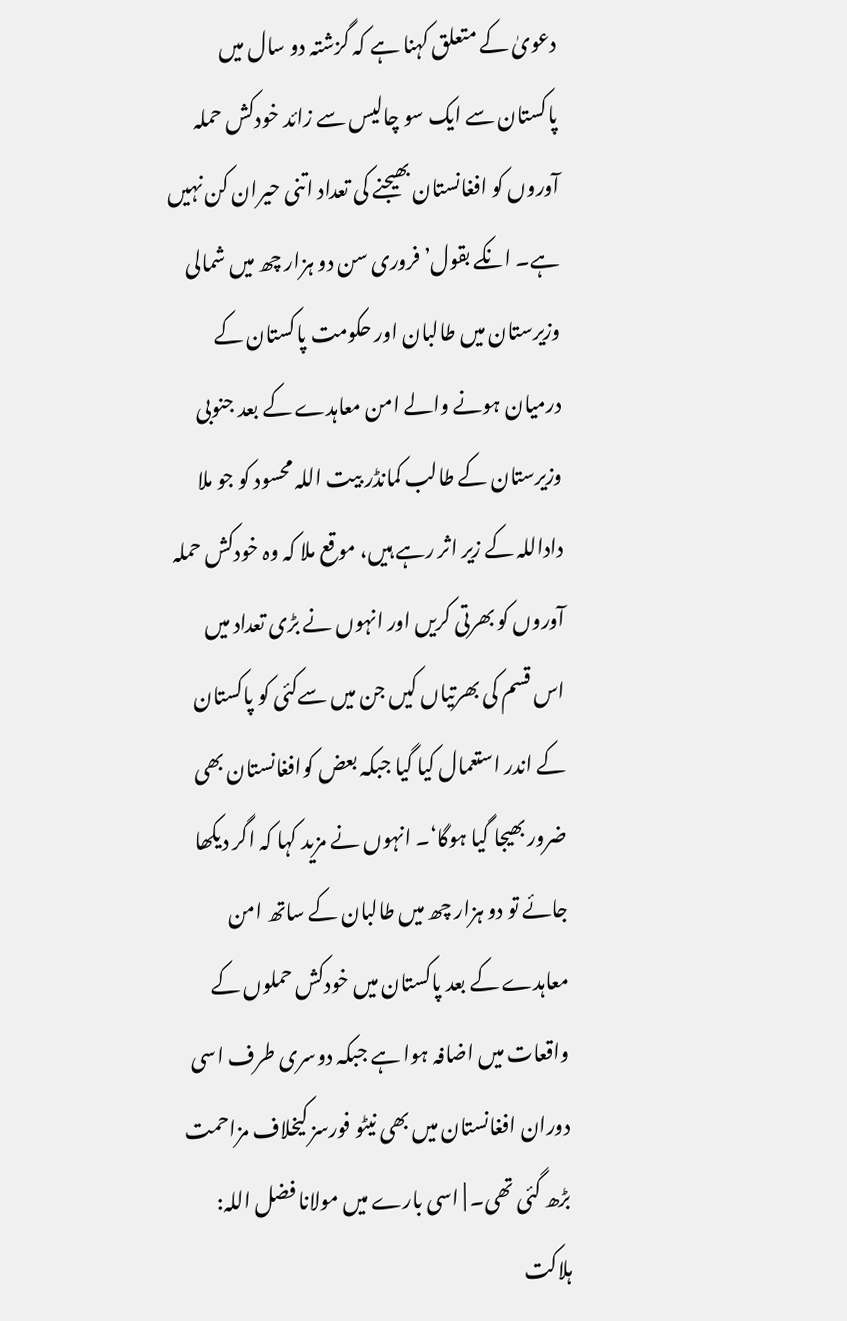دعویٰ کے متعلق کہنا ہے کہ گزشتہ دو سال میں پاکستان سے ایک سو چالیس سے زائد خودکش حملہ آوروں کو افغانستان بھیجنے کی تعداد اتنی حیران کن نہیں ہے۔ انکے بقول’ فروری سن دو ہزار چھ میں شمالی وزیرستان میں طالبان اور حکومت پاکستان کے درمیان ہونے والے امن معاہدے کے بعد جنوبی وزیرستان کے طالب کمانڈر بیت اللہ محسود کو جو ملا داداللہ کے زیر اثر رہے ہیں، موقع ملا کہ وہ خودکش حملہ آوروں کو بھرتی کریں اور انہوں نے بڑی تعداد میں اس قسم کی بھرتیاں کیں جن میں سےکئی کو پاکستان کے اندر استعمال کیا گیا جبکہ بعض کوافغانستان بھی ضرور بھیجا گیا ہوگا‘۔ انہوں نے مزید کہا کہ اگر دیکھا جائے تو دو ہزار چھ میں طالبان کے ساتھ امن معاہدے کے بعد پاکستان میں خودکش حملوں کے واقعات میں اضافہ ہوا ہے جبکہ دوسری طرف اسی دوران افغانستان میں بھی نیٹو فورسز کیخلاف مزاحمت بڑھ گئی تھی۔ | اسی بارے میں مولانا فضل اللہ: ہلاکت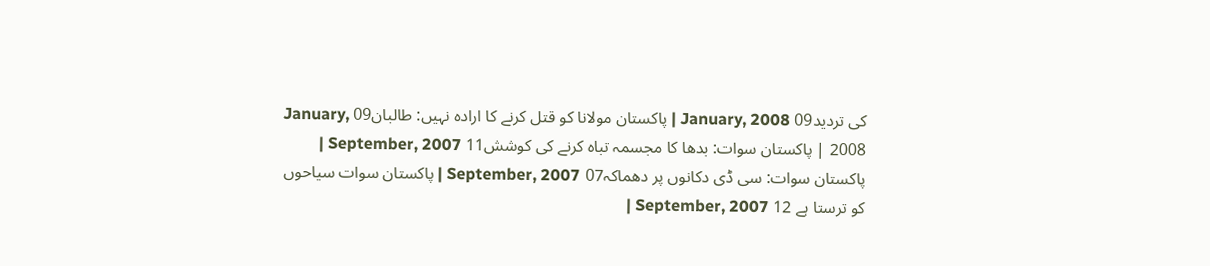کی تردید09 January, 2008 | پاکستان مولانا کو قتل کرنے کا ارادہ نہیں: طالبان09 January, 2008 | پاکستان سوات: بدھا کا مجسمہ تباہ کرنے کی کوشش11 September, 2007 | پاکستان سوات: سی ڈی دکانوں پر دھماکہ07 September, 2007 | پاکستان سوات سیاحوں کو ترستا ہے 12 September, 2007 |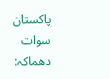پاکستان سوات دھماکہ: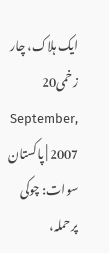ایک ہلاک، چار زخمی20 September, 2007 | پاکستان سوات: چوکی پرحملہ،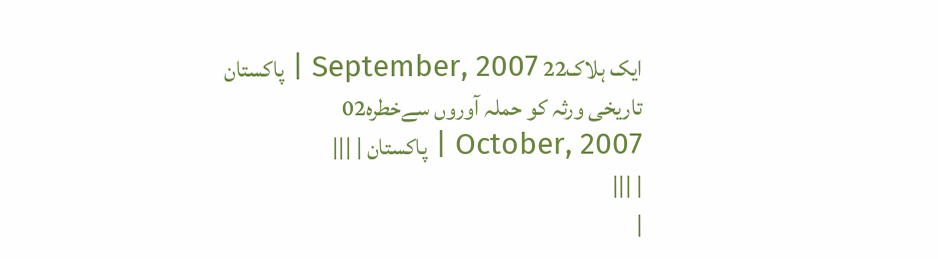ایک ہلاک22 September, 2007 | پاکستان تاریخی ورثہ کو حملہ آوروں سےخطرہ02 October, 2007 | پاکستان | |||
| |||
|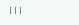|||